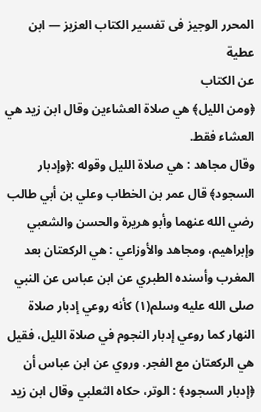المحرر الوجيز فى تفسير الكتاب العزيز — ابن عطية
عن الكتاب
﴿ومن الليل﴾ هي صلاة العشاءين وقال ابن زيد هي العشاء فقط.
وقال مجاهد : هي صلاة الليل وقوله :﴿وإدبار السجود﴾ قال عمر بن الخطاب وعلي بن أبي طالب رضي الله عنهما وأبو هريرة والحسن والشعبي وإبراهيم، ومجاهد والأوزاعي : هي الركعتان بعد المغرب وأسنده الطبري عن ابن عباس عن النبي صلى الله عليه وسلم(١) كأنه روعي إدبار صلاة النهار كما روعي إدبار النجوم في صلاة الليل، فقيل هي الركعتان مع الفجر. وروي عن ابن عباس أن ﴿إدبار السجود﴾ : الوتر، حكاه الثعلبي وقال ابن زيد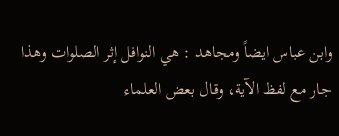وابن عباس ايضاً ومجاهد : هي النوافل إثر الصلوات وهذا جار مع لفظ الآية، وقال بعض العلماء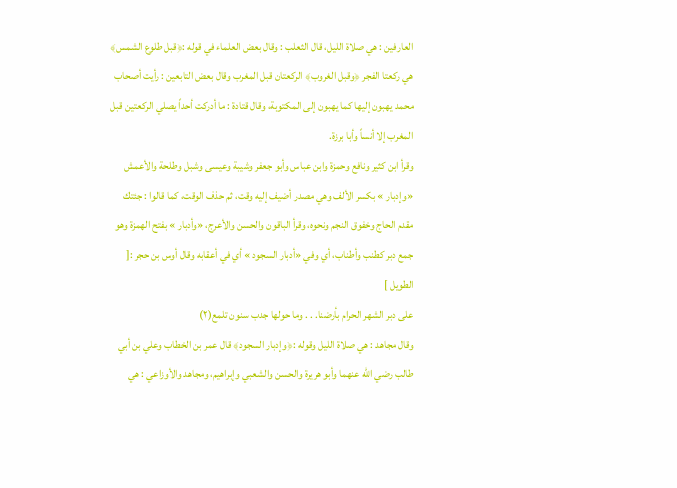العارفين : هي صلاة الليل، قال الثعلب : وقال بعض العلماء في قوله :﴿قبل طلوع الشمس﴾ هي ركعتا الفجر ﴿وقبل الغروب﴾ الركعتان قبل المغرب وقال بعض التابعين : رأيت أصحاب محمد يهبون إليها كما يهبون إلى المكتوبة، وقال قتادة : ما أدركت أحداً يصلي الركعتين قبل المغرب إلا أنساً وأبا برزة.
وقرأ ابن كثير ونافع وحمزة وابن عباس وأبو جعفر وشيبة وعيسى وشبل وطلحة والأعمش «وإدبار » بكسر الألف وهي مصدر أضيف إليه وقت، ثم حذف الوقت، كما قالوا : جئتك مقدم الحاج وخفوق النجم ونحوه، وقرأ الباقون والحسن والأعرج، «وأدبار » بفتح الهمزة وهو جمع دبر كطنب وأطناب، أي وفي «أدبار السجود » أي في أعقابه وقال أوس بن حجر :[ الطويل ]
على دبر الشهر الحرام بأرضنا. . . وما حولها جدب سنون تلمع(٢)
وقال مجاهد : هي صلاة الليل وقوله :﴿وإدبار السجود﴾ قال عمر بن الخطاب وعلي بن أبي طالب رضي الله عنهما وأبو هريرة والحسن والشعبي وإبراهيم، ومجاهد والأوزاعي : هي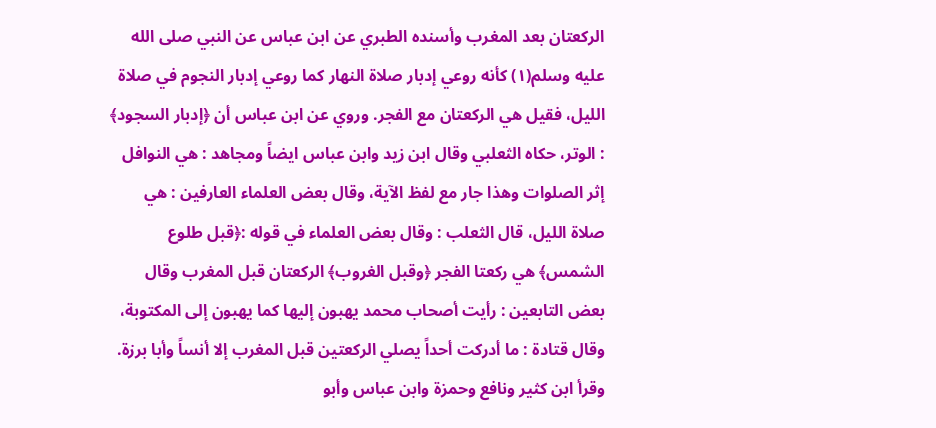الركعتان بعد المغرب وأسنده الطبري عن ابن عباس عن النبي صلى الله عليه وسلم(١) كأنه روعي إدبار صلاة النهار كما روعي إدبار النجوم في صلاة الليل، فقيل هي الركعتان مع الفجر. وروي عن ابن عباس أن ﴿إدبار السجود﴾ : الوتر، حكاه الثعلبي وقال ابن زيد وابن عباس ايضاً ومجاهد : هي النوافل إثر الصلوات وهذا جار مع لفظ الآية، وقال بعض العلماء العارفين : هي صلاة الليل، قال الثعلب : وقال بعض العلماء في قوله :﴿قبل طلوع الشمس﴾ هي ركعتا الفجر ﴿وقبل الغروب﴾ الركعتان قبل المغرب وقال بعض التابعين : رأيت أصحاب محمد يهبون إليها كما يهبون إلى المكتوبة، وقال قتادة : ما أدركت أحداً يصلي الركعتين قبل المغرب إلا أنساً وأبا برزة.
وقرأ ابن كثير ونافع وحمزة وابن عباس وأبو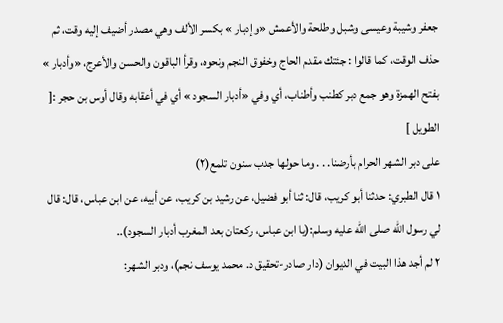جعفر وشيبة وعيسى وشبل وطلحة والأعمش «وإدبار » بكسر الألف وهي مصدر أضيف إليه وقت، ثم حذف الوقت، كما قالوا : جئتك مقدم الحاج وخفوق النجم ونحوه، وقرأ الباقون والحسن والأعرج، «وأدبار » بفتح الهمزة وهو جمع دبر كطنب وأطناب، أي وفي «أدبار السجود » أي في أعقابه وقال أوس بن حجر :[ الطويل ]
على دبر الشهر الحرام بأرضنا. . . وما حولها جدب سنون تلمع(٢)
١ قال الطبري: حدثنا أبو كريب، قال: ثنا أبو فضيل، عن رشيد بن كريب، عن أبيه، عن ابن عباس، قال: قال لي رسول الله صلى الله عليه وسلم:(يا ابن عباس، ركعتان بعد المغرب أدبار السجود)..
٢ لم أجد هذا البيت في الديوان (دار صادر-تحقيق د. محمد يوسف نجم)، ودبر الشهر: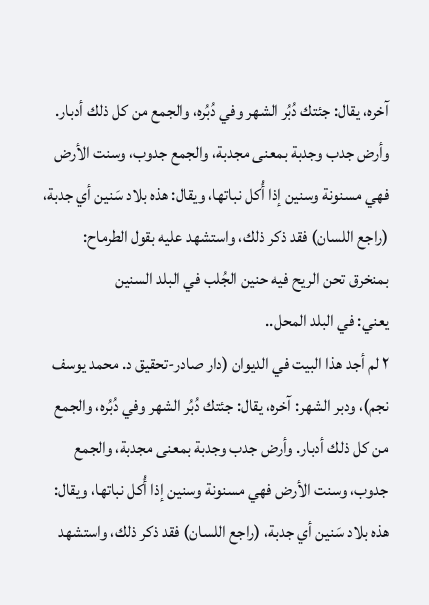آخره، يقال: جئتك دُبُر الشهر وفي دُبُره، والجمع من كل ذلك أدبار. وأرض جدب وجدبة بمعنى مجدبة، والجمع جدوب، وسنت الأرض فهي مسنونة وسنين إذا أُكل نباتها، ويقال: هذه بلاد سَنين أي جدبة، (راجع اللسان) فقد ذكر ذلك، واستشهد عليه بقول الطرماح:
بمنخرق تحن الريح فيه حنين الجُلب في البلد السنين
يعني: في البلد المحل..
٢ لم أجد هذا البيت في الديوان (دار صادر-تحقيق د. محمد يوسف نجم)، ودبر الشهر: آخره، يقال: جئتك دُبُر الشهر وفي دُبُره، والجمع من كل ذلك أدبار. وأرض جدب وجدبة بمعنى مجدبة، والجمع جدوب، وسنت الأرض فهي مسنونة وسنين إذا أُكل نباتها، ويقال: هذه بلاد سَنين أي جدبة، (راجع اللسان) فقد ذكر ذلك، واستشهد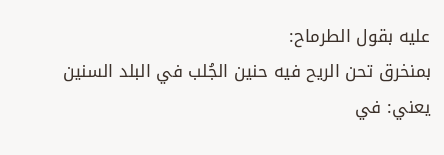عليه بقول الطرماح:
بمنخرق تحن الريح فيه حنين الجُلب في البلد السنين
يعني: في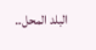البلد المحل..